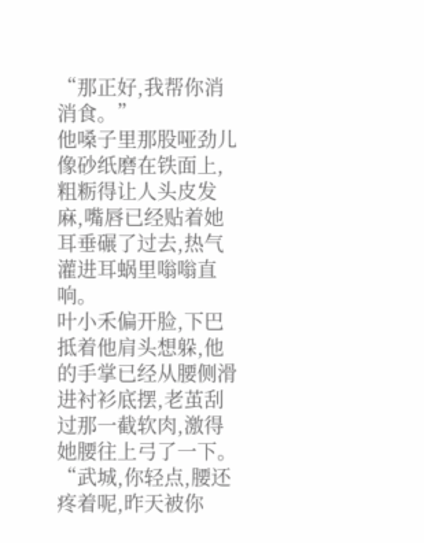“那正好,我帮你消消食。”
他嗓子里那股哑劲儿像砂纸磨在铁面上,粗粝得让人头皮发麻,嘴唇已经贴着她耳垂碾了过去,热气灌进耳蜗里嗡嗡直响。
叶小禾偏开脸,下巴抵着他肩头想躲,他的手掌已经从腰侧滑进衬衫底摆,老茧刮过那一截软肉,激得她腰往上弓了一下。
“武城,你轻点,腰还疼着呢,昨天被你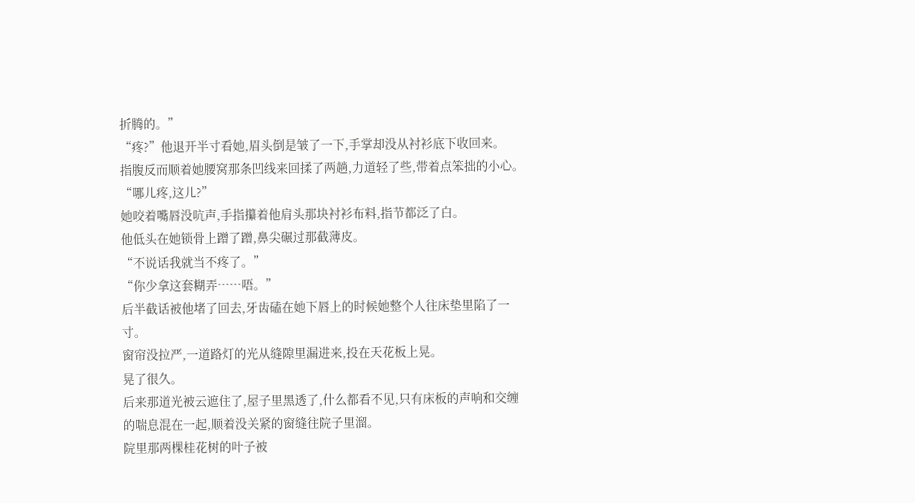折腾的。”
“疼?”他退开半寸看她,眉头倒是皱了一下,手掌却没从衬衫底下收回来。
指腹反而顺着她腰窝那条凹线来回揉了两趟,力道轻了些,带着点笨拙的小心。
“哪儿疼,这儿?”
她咬着嘴唇没吭声,手指攥着他肩头那块衬衫布料,指节都泛了白。
他低头在她锁骨上蹭了蹭,鼻尖碾过那截薄皮。
“不说话我就当不疼了。”
“你少拿这套糊弄……唔。”
后半截话被他堵了回去,牙齿磕在她下唇上的时候她整个人往床垫里陷了一寸。
窗帘没拉严,一道路灯的光从缝隙里漏进来,投在天花板上晃。
晃了很久。
后来那道光被云遮住了,屋子里黑透了,什么都看不见,只有床板的声响和交缠的喘息混在一起,顺着没关紧的窗缝往院子里溜。
院里那两棵桂花树的叶子被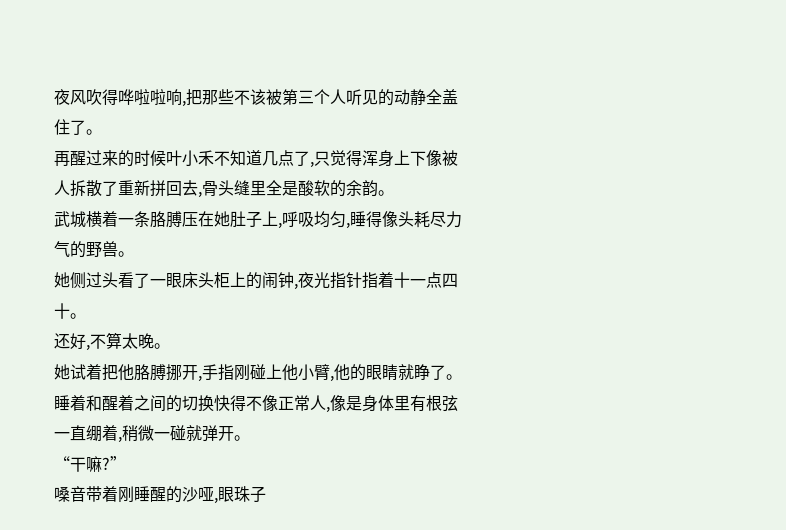夜风吹得哗啦啦响,把那些不该被第三个人听见的动静全盖住了。
再醒过来的时候叶小禾不知道几点了,只觉得浑身上下像被人拆散了重新拼回去,骨头缝里全是酸软的余韵。
武城横着一条胳膊压在她肚子上,呼吸均匀,睡得像头耗尽力气的野兽。
她侧过头看了一眼床头柜上的闹钟,夜光指针指着十一点四十。
还好,不算太晚。
她试着把他胳膊挪开,手指刚碰上他小臂,他的眼睛就睁了。
睡着和醒着之间的切换快得不像正常人,像是身体里有根弦一直绷着,稍微一碰就弹开。
“干嘛?”
嗓音带着刚睡醒的沙哑,眼珠子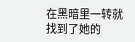在黑暗里一转就找到了她的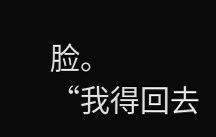脸。
“我得回去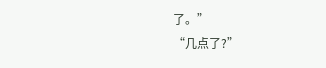了。”
“几点了?”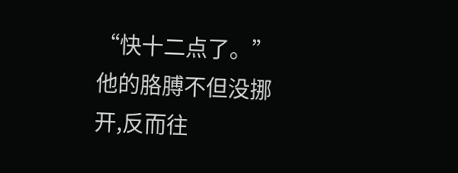“快十二点了。”
他的胳膊不但没挪开,反而往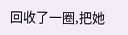回收了一圈,把她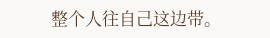整个人往自己这边带。